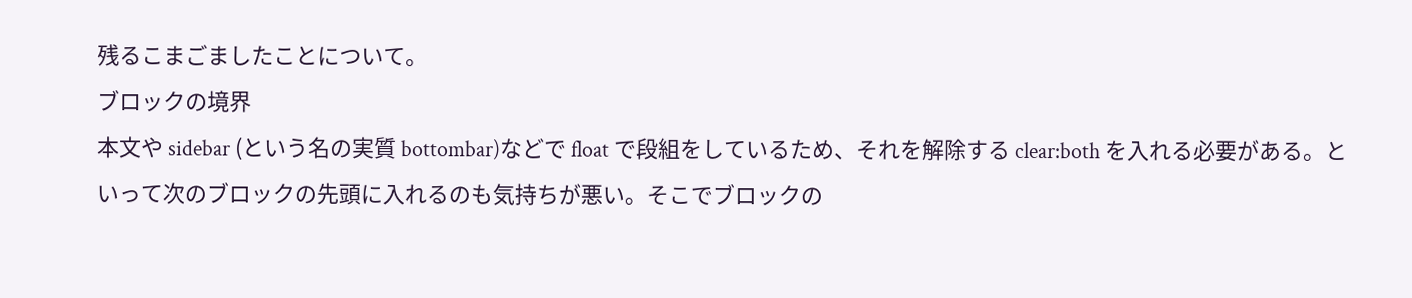残るこまごましたことについて。
ブロックの境界
本文や sidebar (という名の実質 bottombar)などで float で段組をしているため、それを解除する clear:both を入れる必要がある。といって次のブロックの先頭に入れるのも気持ちが悪い。そこでブロックの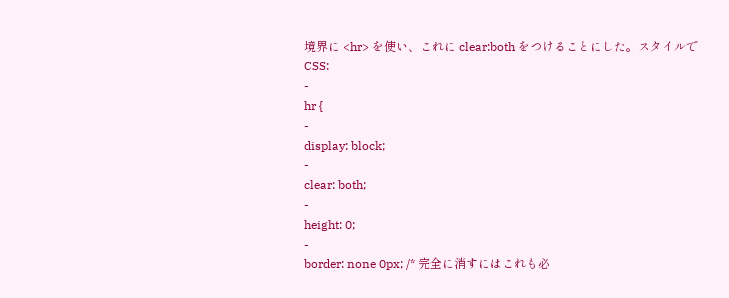境界に <hr> を使い、これに clear:both をつけることにした。スタイルで
CSS:
-
hr {
-
display: block;
-
clear: both;
-
height: 0;
-
border: none 0px; /* 完全に消すにはこれも必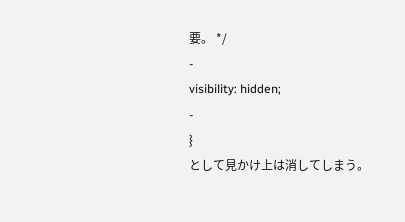要。 */
-
visibility: hidden;
-
}
として見かけ上は消してしまう。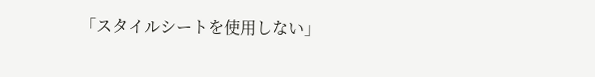「スタイルシートを使用しない」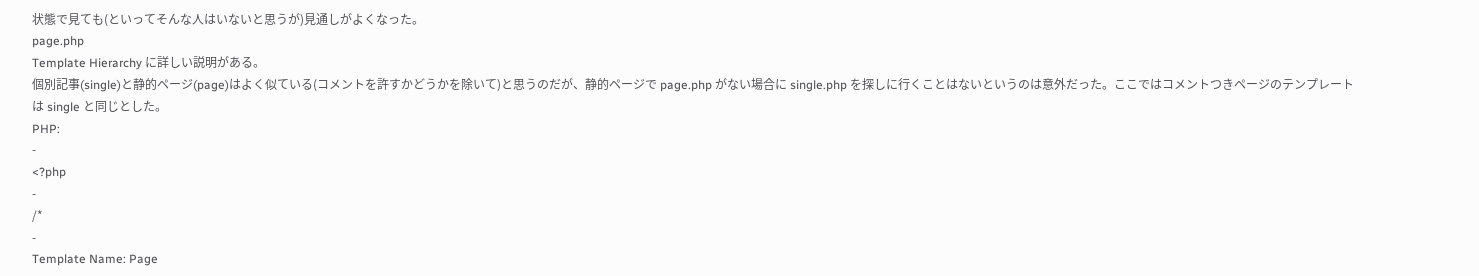状態で見ても(といってそんな人はいないと思うが)見通しがよくなった。
page.php
Template Hierarchy に詳しい説明がある。
個別記事(single)と静的ページ(page)はよく似ている(コメントを許すかどうかを除いて)と思うのだが、静的ページで page.php がない場合に single.php を探しに行くことはないというのは意外だった。ここではコメントつきページのテンプレートは single と同じとした。
PHP:
-
<?php
-
/*
-
Template Name: Page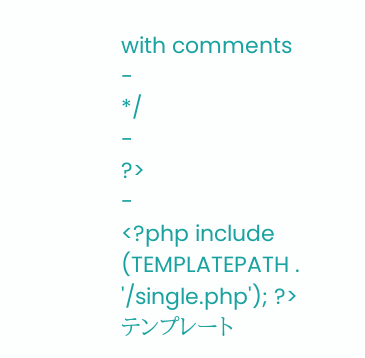with comments
-
*/
-
?>
-
<?php include (TEMPLATEPATH . '/single.php'); ?>
テンプレート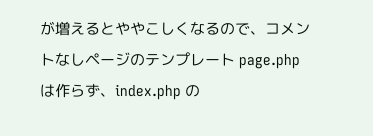が増えるとややこしくなるので、コメントなしページのテンプレート page.php は作らず、index.php の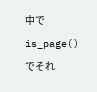中で is_page() でそれ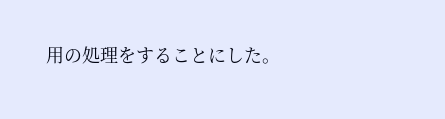用の処理をすることにした。